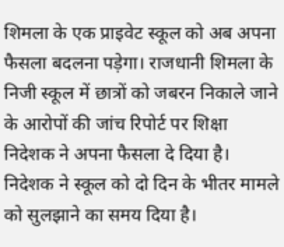शिमला के एक प्राइवेट स्कूल को अब अपना फैसला बदलना पड़ेगा। राजधानी शिमला के निजी स्कूल में छात्रों को जबरन निकाले जाने के आरोपों की जांच रिपोर्ट पर शिक्षा निदेशक ने अपना फैसला दे दिया है। निदेशक ने स्कूल को दो दिन के भीतर मामले को सुलझाने का समय दिया है।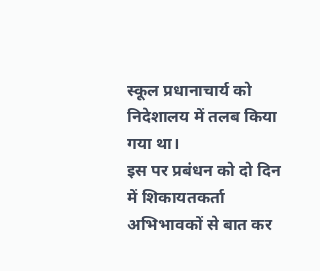स्कूल प्रधानाचार्य को निदेशालय में तलब किया गया था।
इस पर प्रबंधन को दो दिन में शिकायतकर्ता अभिभावकों से बात कर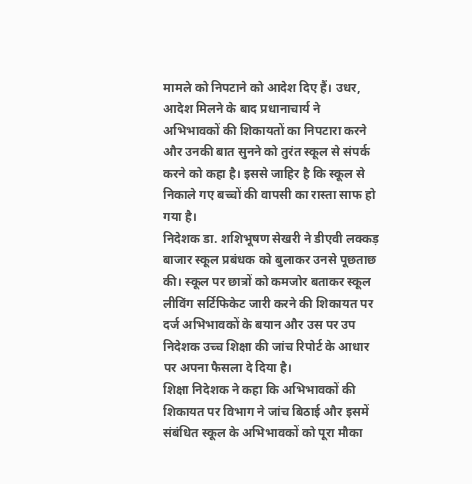मामले को निपटाने को आदेश दिए हैं। उधर, आदेश मिलने के बाद प्रधानाचार्य ने अभिभावकों की शिकायतों का निपटारा करने और उनकी बात सुनने को तुरंत स्कूल से संपर्क करने को कहा है। इससे जाहिर है कि स्कूल से निकाले गए बच्चों की वापसी का रास्ता साफ हो गया है।
निदेशक डा. शशिभूषण सेखरी ने डीएवी लक्कड़ बाजार स्कूल प्रबंधक को बुलाकर उनसे पूछताछ की। स्कूल पर छात्रों को कमजोर बताकर स्कूल लीविंग सर्टिफिकेट जारी करने की शिकायत पर दर्ज अभिभावकों के बयान और उस पर उप निदेशक उच्च शिक्षा की जांच रिपोर्ट के आधार पर अपना फैसला दे दिया है।
शिक्षा निदेशक ने कहा कि अभिभावकों की शिकायत पर विभाग ने जांच बिठाई और इसमें संबंधित स्कूल के अभिभावकों को पूरा मौका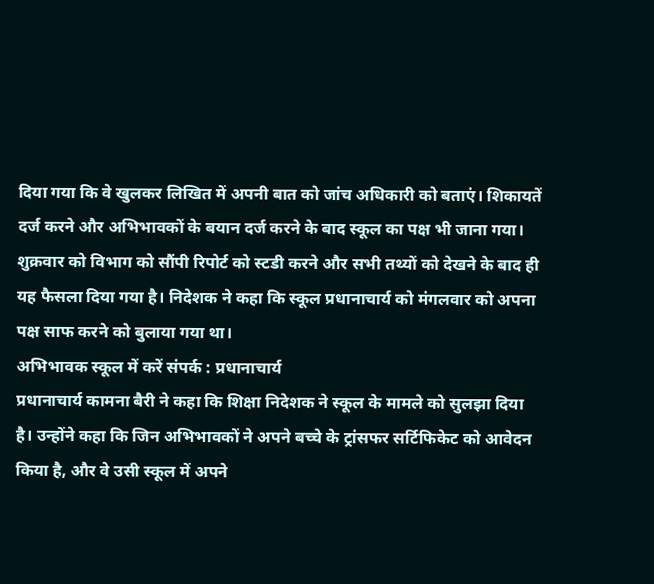दिया गया कि वे खुलकर लिखित में अपनी बात को जांच अधिकारी को बताएं। शिकायतें दर्ज करने और अभिभावकों के बयान दर्ज करने के बाद स्कूल का पक्ष भी जाना गया।
शुक्रवार को विभाग को सौंपी रिपोर्ट को स्टडी करने और सभी तथ्यों को देखने के बाद ही यह फैसला दिया गया है। निदेशक ने कहा कि स्कूल प्रधानाचार्य को मंगलवार को अपना पक्ष साफ करने को बुलाया गया था।
अभिभावक स्कूल में करें संपर्क : प्रधानाचार्य
प्रधानाचार्य कामना बैरी ने कहा कि शिक्षा निदेशक ने स्कूल के मामले को सुलझा दिया है। उन्होंने कहा कि जिन अभिभावकों ने अपने बच्चे के ट्रांसफर सर्टिफिकेट को आवेदन किया है, और वे उसी स्कूल में अपने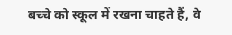बच्चे को स्कूल में रखना चाहते हैं, वे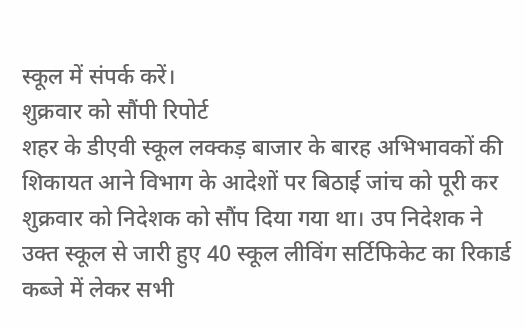स्कूल में संपर्क करें।
शुक्रवार को सौंपी रिपोर्ट
शहर के डीएवी स्कूल लक्कड़ बाजार के बारह अभिभावकों की शिकायत आने विभाग के आदेशों पर बिठाई जांच को पूरी कर शुक्रवार को निदेशक को सौंप दिया गया था। उप निदेशक ने उक्त स्कूल से जारी हुए 40 स्कूल लीविंग सर्टिफिकेट का रिकार्ड कब्जे में लेकर सभी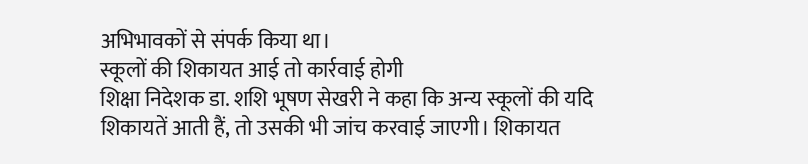अभिभावकों से संपर्क किया था।
स्कूलों की शिकायत आई तो कार्रवाई होगी
शिक्षा निदेशक डा. शशि भूषण सेखरी ने कहा कि अन्य स्कूलों की यदि शिकायतें आती हैं, तो उसकी भी जांच करवाई जाएगी। शिकायत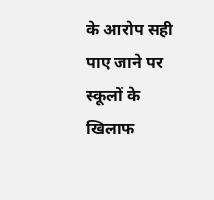के आरोप सही पाए जाने पर स्कूलों के खिलाफ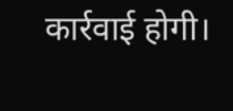कार्रवाई होगी।